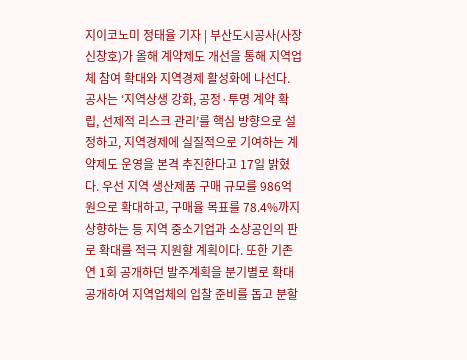지이코노미 정태율 기자 | 부산도시공사(사장 신창호)가 올해 계약제도 개선을 통해 지역업체 참여 확대와 지역경제 활성화에 나선다. 공사는 ‘지역상생 강화, 공정·투명 계약 확립, 선제적 리스크 관리’를 핵심 방향으로 설정하고, 지역경제에 실질적으로 기여하는 계약제도 운영을 본격 추진한다고 17일 밝혔다. 우선 지역 생산제품 구매 규모를 986억 원으로 확대하고, 구매율 목표를 78.4%까지 상향하는 등 지역 중소기업과 소상공인의 판로 확대를 적극 지원할 계획이다. 또한 기존 연 1회 공개하던 발주계획을 분기별로 확대 공개하여 지역업체의 입찰 준비를 돕고 분할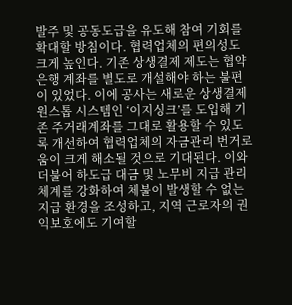발주 및 공동도급을 유도해 참여 기회를 확대할 방침이다. 협력업체의 편의성도 크게 높인다. 기존 상생결제 제도는 협약은행 계좌를 별도로 개설해야 하는 불편이 있었다. 이에 공사는 새로운 상생결제 원스톱 시스템인 ‘이지싱크’를 도입해 기존 주거래계좌를 그대로 활용할 수 있도록 개선하여 협력업체의 자금관리 번거로움이 크게 해소될 것으로 기대된다. 이와 더불어 하도급 대금 및 노무비 지급 관리체계를 강화하여 체불이 발생할 수 없는 지급 환경을 조성하고, 지역 근로자의 권익보호에도 기여할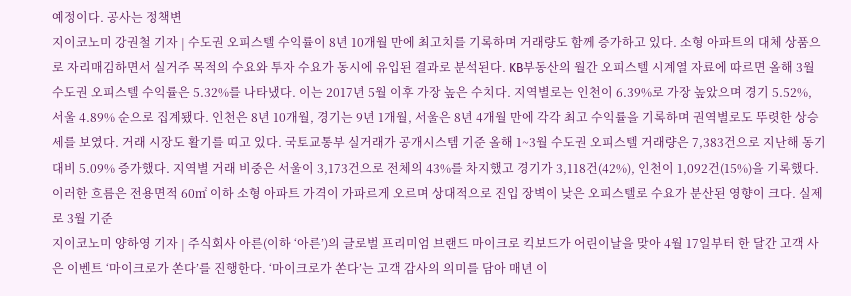예정이다. 공사는 정책변
지이코노미 강권철 기자 | 수도권 오피스텔 수익률이 8년 10개월 만에 최고치를 기록하며 거래량도 함께 증가하고 있다. 소형 아파트의 대체 상품으로 자리매김하면서 실거주 목적의 수요와 투자 수요가 동시에 유입된 결과로 분석된다. KB부동산의 월간 오피스텔 시계열 자료에 따르면 올해 3월 수도권 오피스텔 수익률은 5.32%를 나타냈다. 이는 2017년 5월 이후 가장 높은 수치다. 지역별로는 인천이 6.39%로 가장 높았으며 경기 5.52%, 서울 4.89% 순으로 집계됐다. 인천은 8년 10개월, 경기는 9년 1개월, 서울은 8년 4개월 만에 각각 최고 수익률을 기록하며 권역별로도 뚜렷한 상승세를 보였다. 거래 시장도 활기를 띠고 있다. 국토교통부 실거래가 공개시스템 기준 올해 1~3월 수도권 오피스텔 거래량은 7,383건으로 지난해 동기 대비 5.09% 증가했다. 지역별 거래 비중은 서울이 3,173건으로 전체의 43%를 차지했고 경기가 3,118건(42%), 인천이 1,092건(15%)을 기록했다. 이러한 흐름은 전용면적 60㎡ 이하 소형 아파트 가격이 가파르게 오르며 상대적으로 진입 장벽이 낮은 오피스텔로 수요가 분산된 영향이 크다. 실제로 3월 기준
지이코노미 양하영 기자 | 주식회사 아른(이하 ‘아른’)의 글로벌 프리미엄 브랜드 마이크로 킥보드가 어린이날을 맞아 4월 17일부터 한 달간 고객 사은 이벤트 ‘마이크로가 쏜다’를 진행한다. ‘마이크로가 쏜다’는 고객 감사의 의미를 담아 매년 이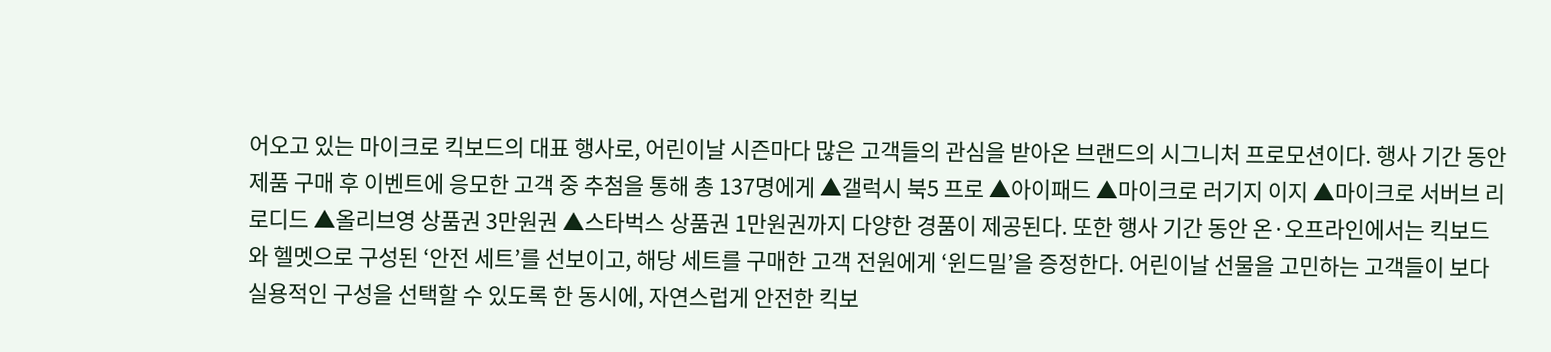어오고 있는 마이크로 킥보드의 대표 행사로, 어린이날 시즌마다 많은 고객들의 관심을 받아온 브랜드의 시그니처 프로모션이다. 행사 기간 동안 제품 구매 후 이벤트에 응모한 고객 중 추첨을 통해 총 137명에게 ▲갤럭시 북5 프로 ▲아이패드 ▲마이크로 러기지 이지 ▲마이크로 서버브 리로디드 ▲올리브영 상품권 3만원권 ▲스타벅스 상품권 1만원권까지 다양한 경품이 제공된다. 또한 행사 기간 동안 온·오프라인에서는 킥보드와 헬멧으로 구성된 ‘안전 세트’를 선보이고, 해당 세트를 구매한 고객 전원에게 ‘윈드밀’을 증정한다. 어린이날 선물을 고민하는 고객들이 보다 실용적인 구성을 선택할 수 있도록 한 동시에, 자연스럽게 안전한 킥보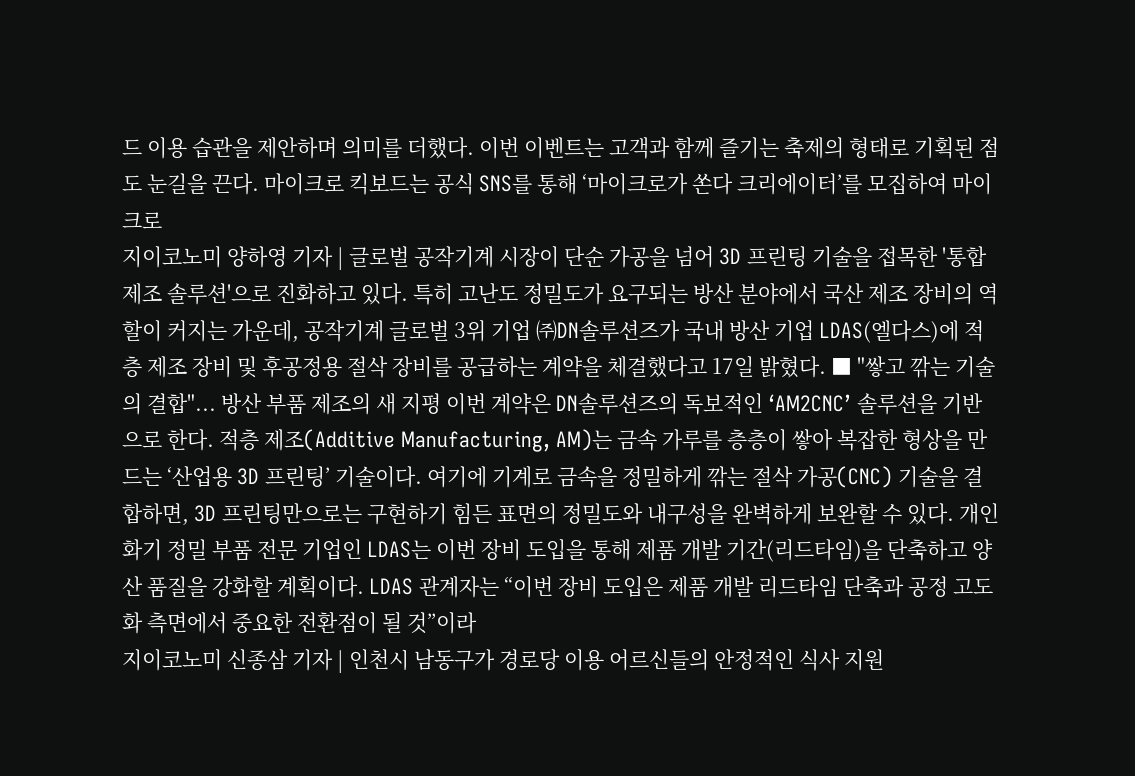드 이용 습관을 제안하며 의미를 더했다. 이번 이벤트는 고객과 함께 즐기는 축제의 형태로 기획된 점도 눈길을 끈다. 마이크로 킥보드는 공식 SNS를 통해 ‘마이크로가 쏜다 크리에이터’를 모집하여 마이크로
지이코노미 양하영 기자 | 글로벌 공작기계 시장이 단순 가공을 넘어 3D 프린팅 기술을 접목한 '통합 제조 솔루션'으로 진화하고 있다. 특히 고난도 정밀도가 요구되는 방산 분야에서 국산 제조 장비의 역할이 커지는 가운데, 공작기계 글로벌 3위 기업 ㈜DN솔루션즈가 국내 방산 기업 LDAS(엘다스)에 적층 제조 장비 및 후공정용 절삭 장비를 공급하는 계약을 체결했다고 17일 밝혔다. ■ "쌓고 깎는 기술의 결합"... 방산 부품 제조의 새 지평 이번 계약은 DN솔루션즈의 독보적인 ‘AM2CNC’ 솔루션을 기반으로 한다. 적층 제조(Additive Manufacturing, AM)는 금속 가루를 층층이 쌓아 복잡한 형상을 만드는 ‘산업용 3D 프린팅’ 기술이다. 여기에 기계로 금속을 정밀하게 깎는 절삭 가공(CNC) 기술을 결합하면, 3D 프린팅만으로는 구현하기 힘든 표면의 정밀도와 내구성을 완벽하게 보완할 수 있다. 개인화기 정밀 부품 전문 기업인 LDAS는 이번 장비 도입을 통해 제품 개발 기간(리드타임)을 단축하고 양산 품질을 강화할 계획이다. LDAS 관계자는 “이번 장비 도입은 제품 개발 리드타임 단축과 공정 고도화 측면에서 중요한 전환점이 될 것”이라
지이코노미 신종삼 기자 | 인천시 남동구가 경로당 이용 어르신들의 안정적인 식사 지원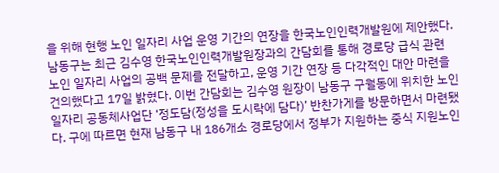을 위해 현행 노인 일자리 사업 운영 기간의 연장을 한국노인인력개발원에 제안했다. 남동구는 최근 김수영 한국노인인력개발원장과의 간담회를 통해 경로당 급식 관련 노인 일자리 사업의 공백 문제를 전달하고, 운영 기간 연장 등 다각적인 대안 마련을 건의했다고 17일 밝혔다. 이번 간담회는 김수영 원장이 남동구 구월동에 위치한 노인 일자리 공동체사업단 ‘정도담(정성을 도시락에 담다)’ 반찬가게를 방문하면서 마련됐다. 구에 따르면 현재 남동구 내 186개소 경로당에서 정부가 지원하는 중식 지원노인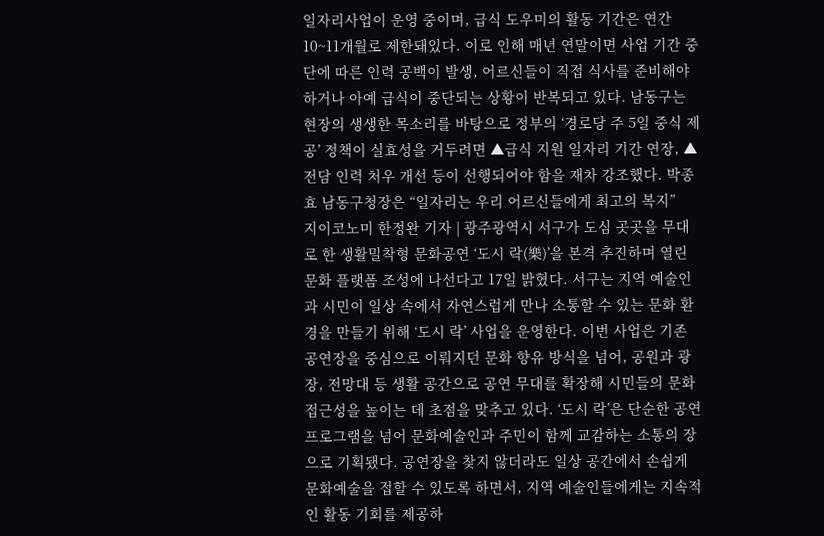일자리사업이 운영 중이며, 급식 도우미의 활동 기간은 연간 10~11개월로 제한돼있다. 이로 인해 매년 연말이면 사업 기간 중단에 따른 인력 공백이 발생, 어르신들이 직접 식사를 준비해야 하거나 아예 급식이 중단되는 상황이 반복되고 있다. 남동구는 현장의 생생한 목소리를 바탕으로 정부의 ‘경로당 주 5일 중식 제공’ 정책이 실효성을 거두려면 ▲급식 지원 일자리 기간 연장, ▲전담 인력 처우 개선 등이 선행되어야 함을 재차 강조했다. 박종효 남동구청장은 “일자리는 우리 어르신들에게 최고의 복지”
지이코노미 한정완 기자 | 광주광역시 서구가 도심 곳곳을 무대로 한 생활밀착형 문화공연 ‘도시 락(樂)’을 본격 추진하며 열린 문화 플랫폼 조성에 나선다고 17일 밝혔다. 서구는 지역 예술인과 시민이 일상 속에서 자연스럽게 만나 소통할 수 있는 문화 환경을 만들기 위해 ‘도시 락’ 사업을 운영한다. 이번 사업은 기존 공연장을 중심으로 이뤄지던 문화 향유 방식을 넘어, 공원과 광장, 전망대 등 생활 공간으로 공연 무대를 확장해 시민들의 문화 접근성을 높이는 데 초점을 맞추고 있다. ‘도시 락’은 단순한 공연 프로그램을 넘어 문화예술인과 주민이 함께 교감하는 소통의 장으로 기획됐다. 공연장을 찾지 않더라도 일상 공간에서 손쉽게 문화예술을 접할 수 있도록 하면서, 지역 예술인들에게는 지속적인 활동 기회를 제공하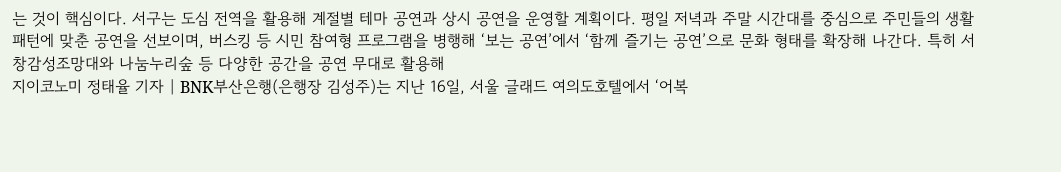는 것이 핵심이다. 서구는 도심 전역을 활용해 계절별 테마 공연과 상시 공연을 운영할 계획이다. 평일 저녁과 주말 시간대를 중심으로 주민들의 생활 패턴에 맞춘 공연을 선보이며, 버스킹 등 시민 참여형 프로그램을 병행해 ‘보는 공연’에서 ‘함께 즐기는 공연’으로 문화 형태를 확장해 나간다. 특히 서창감성조망대와 나눔누리숲 등 다양한 공간을 공연 무대로 활용해
지이코노미 정태율 기자 | BNK부산은행(은행장 김성주)는 지난 16일, 서울 글래드 여의도호텔에서 ‘어복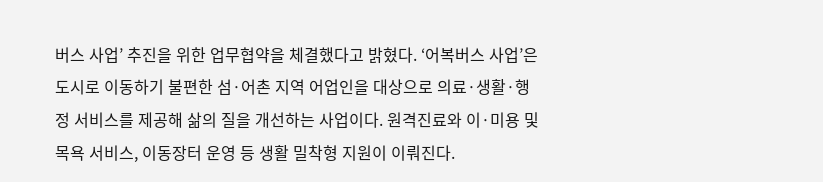버스 사업’ 추진을 위한 업무협약을 체결했다고 밝혔다. ‘어복버스 사업’은 도시로 이동하기 불편한 섬·어촌 지역 어업인을 대상으로 의료·생활·행정 서비스를 제공해 삶의 질을 개선하는 사업이다. 원격진료와 이·미용 및 목욕 서비스, 이동장터 운영 등 생활 밀착형 지원이 이뤄진다.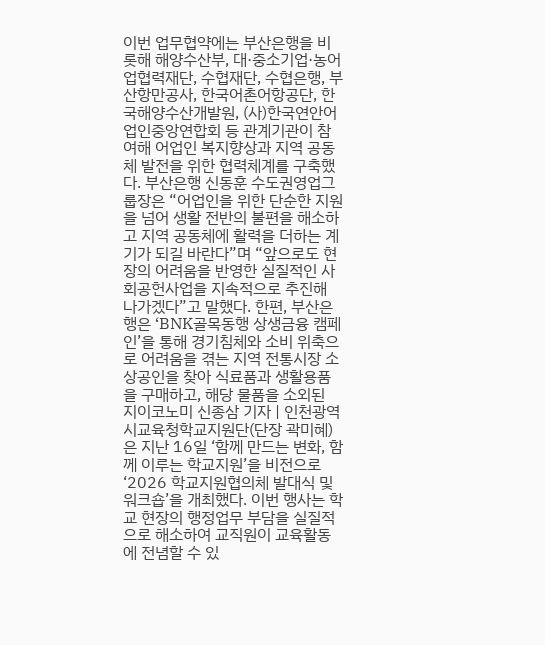이번 업무협약에는 부산은행을 비롯해 해양수산부, 대·중소기업·농어업협력재단, 수협재단, 수협은행, 부산항만공사, 한국어촌어항공단, 한국해양수산개발원, (사)한국연안어업인중앙연합회 등 관계기관이 참여해 어업인 복지향상과 지역 공동체 발전을 위한 협력체계를 구축했다. 부산은행 신동훈 수도권영업그룹장은 “어업인을 위한 단순한 지원을 넘어 생활 전반의 불편을 해소하고 지역 공동체에 활력을 더하는 계기가 되길 바란다”며 “앞으로도 현장의 어려움을 반영한 실질적인 사회공헌사업을 지속적으로 추진해 나가겠다”고 말했다. 한편, 부산은행은 ‘BNK골목동행 상생금융 캠페인’을 통해 경기침체와 소비 위축으로 어려움을 겪는 지역 전통시장 소상공인을 찾아 식료품과 생활용품을 구매하고, 해당 물품을 소외된
지이코노미 신종삼 기자 | 인천광역시교육청학교지원단(단장 곽미혜)은 지난 16일 ‘함께 만드는 변화, 함께 이루는 학교지원’을 비전으로 ‘2026 학교지원협의체 발대식 및 워크숍’을 개최했다. 이번 행사는 학교 현장의 행정업무 부담을 실질적으로 해소하여 교직원이 교육활동에 전념할 수 있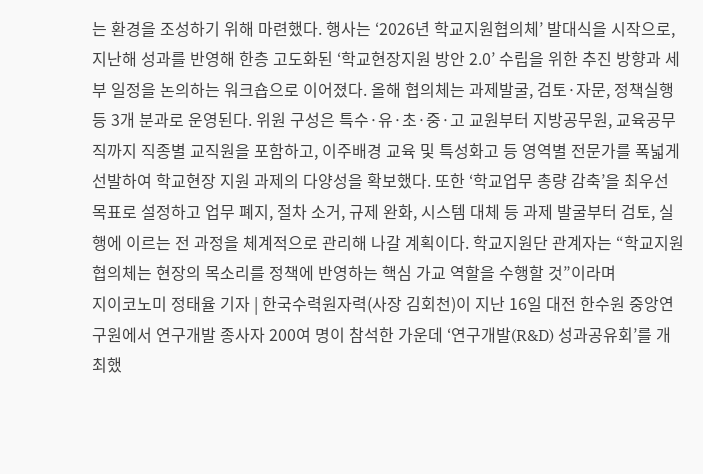는 환경을 조성하기 위해 마련했다. 행사는 ‘2026년 학교지원협의체’ 발대식을 시작으로, 지난해 성과를 반영해 한층 고도화된 ‘학교현장지원 방안 2.0’ 수립을 위한 추진 방향과 세부 일정을 논의하는 워크숍으로 이어졌다. 올해 협의체는 과제발굴, 검토·자문, 정책실행 등 3개 분과로 운영된다. 위원 구성은 특수·유·초·중·고 교원부터 지방공무원, 교육공무직까지 직종별 교직원을 포함하고, 이주배경 교육 및 특성화고 등 영역별 전문가를 폭넓게 선발하여 학교현장 지원 과제의 다양성을 확보했다. 또한 ‘학교업무 총량 감축’을 최우선 목표로 설정하고 업무 폐지, 절차 소거, 규제 완화, 시스템 대체 등 과제 발굴부터 검토, 실행에 이르는 전 과정을 체계적으로 관리해 나갈 계획이다. 학교지원단 관계자는 “학교지원협의체는 현장의 목소리를 정책에 반영하는 핵심 가교 역할을 수행할 것”이라며
지이코노미 정태율 기자 | 한국수력원자력(사장 김회천)이 지난 16일 대전 한수원 중앙연구원에서 연구개발 종사자 200여 명이 참석한 가운데 ‘연구개발(R&D) 성과공유회’를 개최했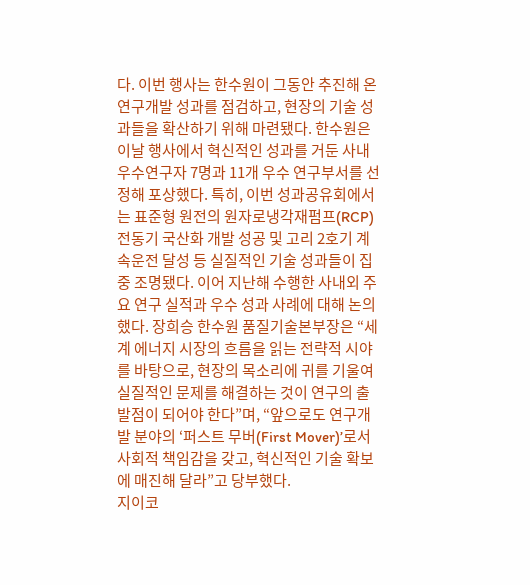다. 이번 행사는 한수원이 그동안 추진해 온 연구개발 성과를 점검하고, 현장의 기술 성과들을 확산하기 위해 마련됐다. 한수원은 이날 행사에서 혁신적인 성과를 거둔 사내 우수연구자 7명과 11개 우수 연구부서를 선정해 포상했다. 특히, 이번 성과공유회에서는 표준형 원전의 원자로냉각재펌프(RCP) 전동기 국산화 개발 성공 및 고리 2호기 계속운전 달성 등 실질적인 기술 성과들이 집중 조명됐다. 이어 지난해 수행한 사내외 주요 연구 실적과 우수 성과 사례에 대해 논의했다. 장희승 한수원 품질기술본부장은 “세계 에너지 시장의 흐름을 읽는 전략적 시야를 바탕으로, 현장의 목소리에 귀를 기울여 실질적인 문제를 해결하는 것이 연구의 출발점이 되어야 한다”며, “앞으로도 연구개발 분야의 ‘퍼스트 무버(First Mover)’로서 사회적 책임감을 갖고, 혁신적인 기술 확보에 매진해 달라”고 당부했다.
지이코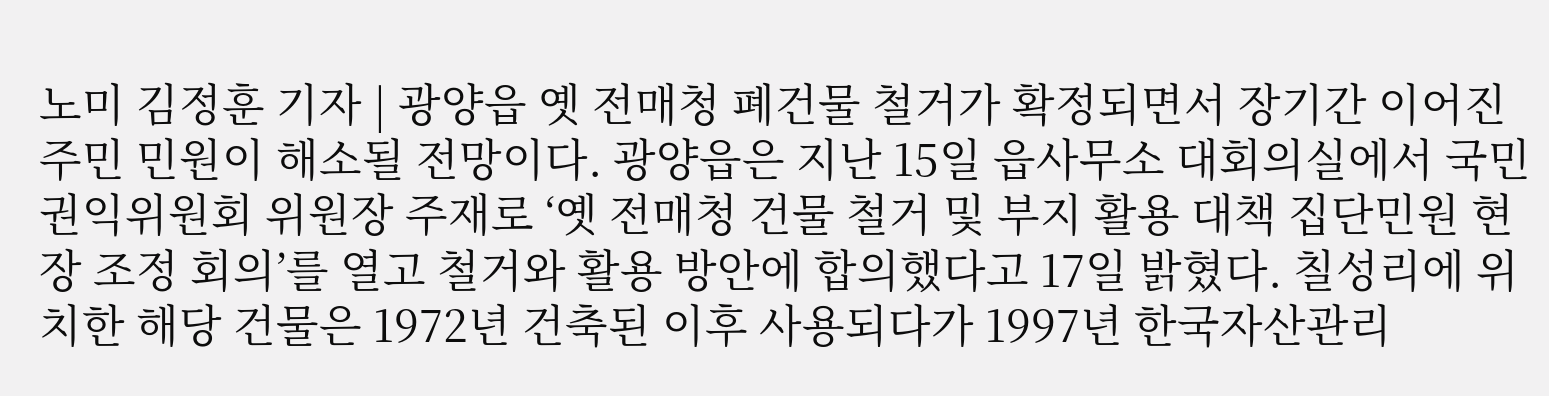노미 김정훈 기자 | 광양읍 옛 전매청 폐건물 철거가 확정되면서 장기간 이어진 주민 민원이 해소될 전망이다. 광양읍은 지난 15일 읍사무소 대회의실에서 국민권익위원회 위원장 주재로 ‘옛 전매청 건물 철거 및 부지 활용 대책 집단민원 현장 조정 회의’를 열고 철거와 활용 방안에 합의했다고 17일 밝혔다. 칠성리에 위치한 해당 건물은 1972년 건축된 이후 사용되다가 1997년 한국자산관리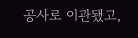공사로 이관됐고,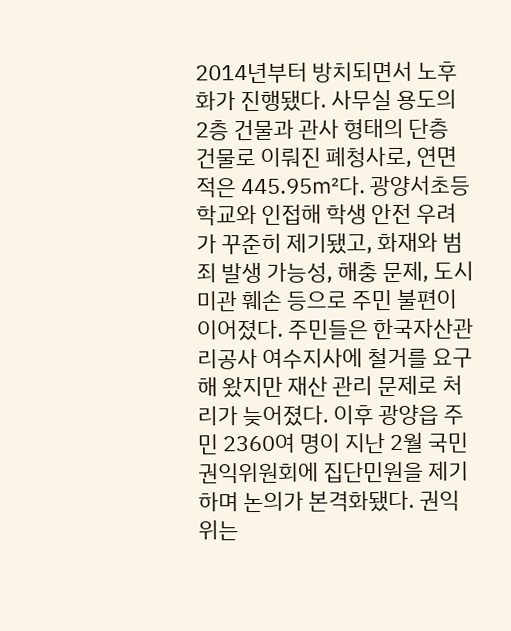2014년부터 방치되면서 노후화가 진행됐다. 사무실 용도의 2층 건물과 관사 형태의 단층 건물로 이뤄진 폐청사로, 연면적은 445.95㎡다. 광양서초등학교와 인접해 학생 안전 우려가 꾸준히 제기됐고, 화재와 범죄 발생 가능성, 해충 문제, 도시 미관 훼손 등으로 주민 불편이 이어졌다. 주민들은 한국자산관리공사 여수지사에 철거를 요구해 왔지만 재산 관리 문제로 처리가 늦어졌다. 이후 광양읍 주민 2360여 명이 지난 2월 국민권익위원회에 집단민원을 제기하며 논의가 본격화됐다. 권익위는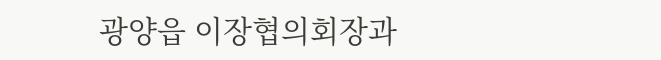광양읍 이장협의회장과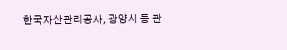한국자산관리공사, 광양시 등 관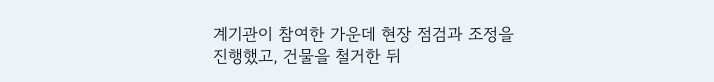계기관이 참여한 가운데 현장 점검과 조정을 진행했고, 건물을 철거한 뒤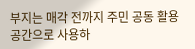부지는 매각 전까지 주민 공동 활용 공간으로 사용하